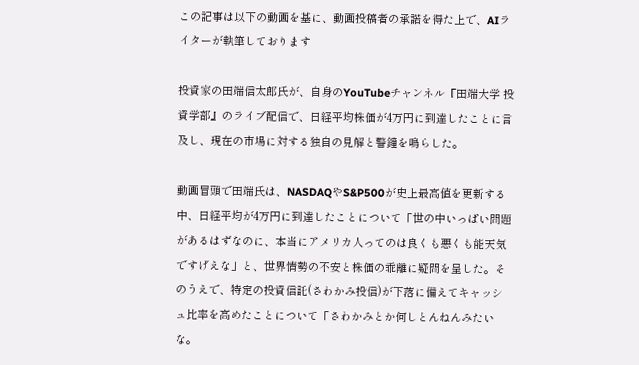この記事は以下の動画を基に、動画投稿者の承諾を得た上で、AIライターが執筆しております

投資家の田端信太郎氏が、自身のYouTubeチャンネル『田端大学 投資学部』のライブ配信で、日経平均株価が4万円に到達したことに言及し、現在の市場に対する独自の見解と警鐘を鳴らした。

動画冒頭で田端氏は、NASDAQやS&P500が史上最高値を更新する中、日経平均が4万円に到達したことについて「世の中いっぱい問題があるはずなのに、本当にアメリカ人ってのは良くも悪くも能天気ですげえな」と、世界情勢の不安と株価の乖離に疑問を呈した。そのうえで、特定の投資信託(さわかみ投信)が下落に備えてキャッシュ比率を高めたことについて「さわかみとか何しとんねんみたいな。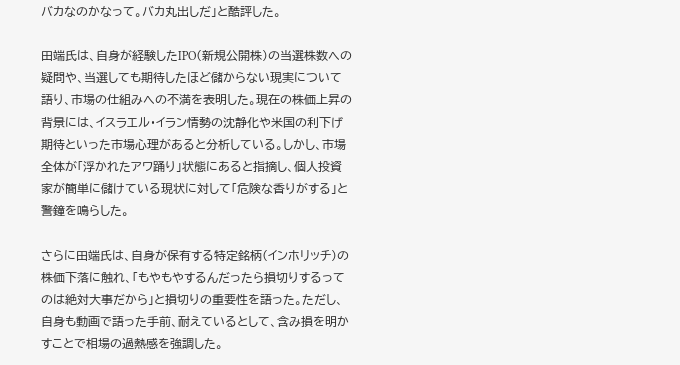バカなのかなって。バカ丸出しだ」と酷評した。

田端氏は、自身が経験したIPO(新規公開株)の当選株数への疑問や、当選しても期待したほど儲からない現実について語り、市場の仕組みへの不満を表明した。現在の株価上昇の背景には、イスラエル・イラン情勢の沈静化や米国の利下げ期待といった市場心理があると分析している。しかし、市場全体が「浮かれたアワ踊り」状態にあると指摘し、個人投資家が簡単に儲けている現状に対して「危険な香りがする」と警鐘を鳴らした。

さらに田端氏は、自身が保有する特定銘柄(インホリッチ)の株価下落に触れ、「もやもやするんだったら損切りするってのは絶対大事だから」と損切りの重要性を語った。ただし、自身も動画で語った手前、耐えているとして、含み損を明かすことで相場の過熱感を強調した。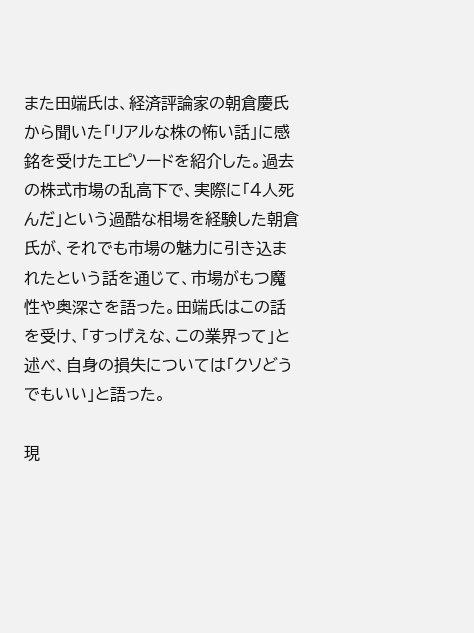また田端氏は、経済評論家の朝倉慶氏から聞いた「リアルな株の怖い話」に感銘を受けたエピソードを紹介した。過去の株式市場の乱高下で、実際に「4人死んだ」という過酷な相場を経験した朝倉氏が、それでも市場の魅力に引き込まれたという話を通じて、市場がもつ魔性や奥深さを語った。田端氏はこの話を受け、「すっげえな、この業界って」と述べ、自身の損失については「クソどうでもいい」と語った。

現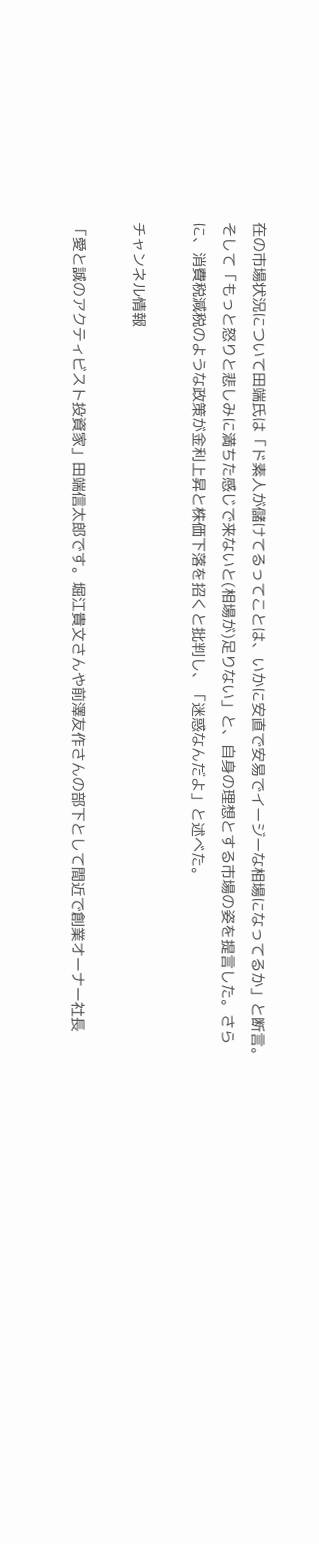在の市場状況について田端氏は「ド素人が儲けてるってことは、いかに安直で安易でイージーな相場になってるか」と断言。そして「もっと怒りと悲しみに満ちた感じで来ないと(相場が)足りない」と、自身の理想とする市場の姿を提言した。さらに、消費税減税のような政策が金利上昇と株価下落を招くと批判し、「迷惑なんだよ」と述べた。

チャンネル情報

「愛と誠のアクティビスト投資家」田端信太郎です。堀江貴文さんや前澤友作さんの部下として間近で創業オーナー社長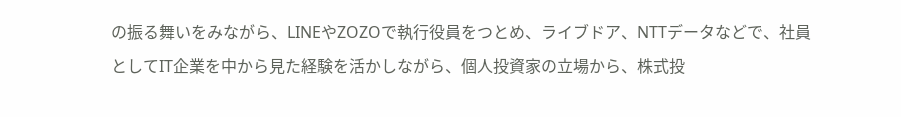の振る舞いをみながら、LINEやZOZOで執行役員をつとめ、ライブドア、NTTデータなどで、社員としてIT企業を中から見た経験を活かしながら、個人投資家の立場から、株式投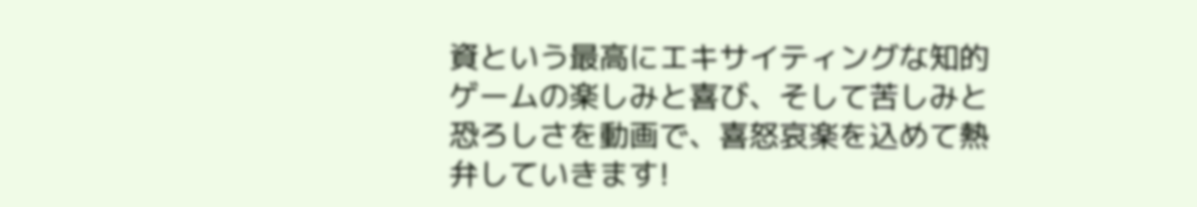資という最高にエキサイティングな知的ゲームの楽しみと喜び、そして苦しみと恐ろしさを動画で、喜怒哀楽を込めて熱弁していきます!